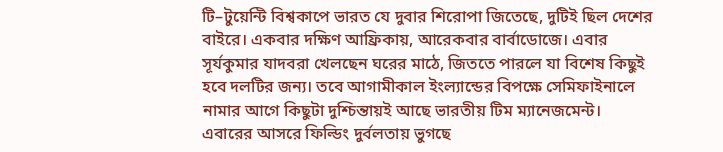টি–টুয়েন্টি বিশ্বকাপে ভারত যে দুবার শিরোপা জিতেছে, দুটিই ছিল দেশের বাইরে। একবার দক্ষিণ আফ্রিকায়, আরেকবার বার্বাডোজে। এবার সূর্যকুমার যাদবরা খেলছেন ঘরের মাঠে, জিততে পারলে যা বিশেষ কিছুই হবে দলটির জন্য। তবে আগামীকাল ইংল্যান্ডের বিপক্ষে সেমিফাইনালে নামার আগে কিছুটা দুশ্চিন্তায়ই আছে ভারতীয় টিম ম্যানেজমেন্ট।
এবারের আসরে ফিল্ডিং দুর্বলতায় ভুগছে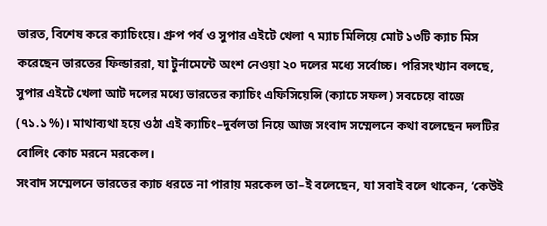ভারত, বিশেষ করে ক্যাচিংয়ে। গ্রুপ পর্ব ও সুপার এইটে খেলা ৭ ম্যাচ মিলিয়ে মোট ১৩টি ক্যাচ মিস করেছেন ভারতের ফিল্ডাররা, যা টুর্নামেন্টে অংশ নেওয়া ২০ দলের মধ্যে সর্বোচ্চ। পরিসংখ্যান বলছে, সুপার এইটে খেলা আট দলের মধ্যে ভারতের ক্যাচিং এফিসিয়েন্সি (ক্যাচে সফল) সবচেয়ে বাজে (৭১.১%)। মাথাব্যথা হয়ে ওঠা এই ক্যাচিং–দুর্বলতা নিয়ে আজ সংবাদ সম্মেলনে কথা বলেছেন দলটির বোলিং কোচ মরনে মরকেল।
সংবাদ সম্মেলনে ভারতের ক্যাচ ধরতে না পারায় মরকেল তা–ই বলেছেন, যা সবাই বলে থাকেন, ‘কেউই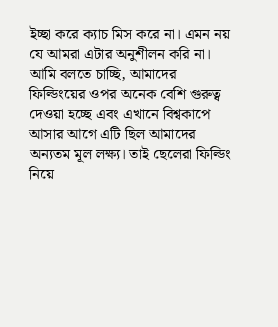ইচ্ছা করে ক্যাচ মিস করে না। এমন নয় যে আমরা এটার অনুশীলন করি না। আমি বলতে চাচ্ছি, আমাদের ফিল্ডিংয়ের ওপর অনেক বেশি গুরুত্ব দেওয়া হচ্ছে এবং এখানে বিশ্বকাপে আসার আগে এটি ছিল আমাদের অন্যতম মূল লক্ষ্য। তাই ছেলেরা ফিল্ডিং নিয়ে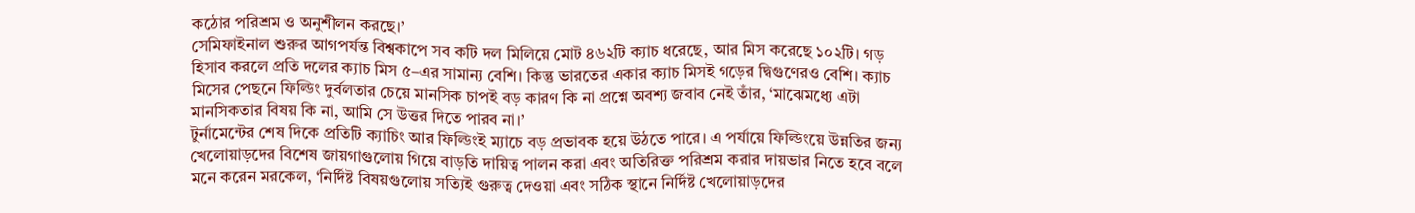কঠোর পরিশ্রম ও অনুশীলন করছে।’
সেমিফাইনাল শুরুর আগপর্যন্ত বিশ্বকাপে সব কটি দল মিলিয়ে মোট ৪৬২টি ক্যাচ ধরেছে, আর মিস করেছে ১০২টি। গড় হিসাব করলে প্রতি দলের ক্যাচ মিস ৫–এর সামান্য বেশি। কিন্তু ভারতের একার ক্যাচ মিসই গড়ের দ্বিগুণেরও বেশি। ক্যাচ মিসের পেছনে ফিল্ডিং দুর্বলতার চেয়ে মানসিক চাপই বড় কারণ কি না প্রশ্নে অবশ্য জবাব নেই তাঁর, ‘মাঝেমধ্যে এটা মানসিকতার বিষয় কি না, আমি সে উত্তর দিতে পারব না।’
টুর্নামেন্টের শেষ দিকে প্রতিটি ক্যাচিং আর ফিল্ডিংই ম্যাচে বড় প্রভাবক হয়ে উঠতে পারে। এ পর্যায়ে ফিল্ডিংয়ে উন্নতির জন্য খেলোয়াড়দের বিশেষ জায়গাগুলোয় গিয়ে বাড়তি দায়িত্ব পালন করা এবং অতিরিক্ত পরিশ্রম করার দায়ভার নিতে হবে বলে মনে করেন মরকেল, ‘নির্দিষ্ট বিষয়গুলোয় সত্যিই গুরুত্ব দেওয়া এবং সঠিক স্থানে নির্দিষ্ট খেলোয়াড়দের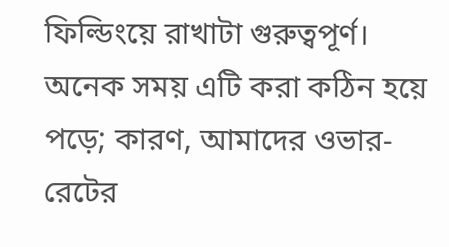ফিল্ডিংয়ে রাখাটা গুরুত্বপূর্ণ। অনেক সময় এটি করা কঠিন হয়ে পড়ে; কারণ, আমাদের ওভার-রেটের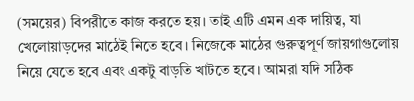(সময়ের) বিপরীতে কাজ করতে হয়। তাই এটি এমন এক দায়িত্ব, যা খেলোয়াড়দের মাঠেই নিতে হবে। নিজেকে মাঠের গুরুত্বপূর্ণ জায়গাগুলোয় নিয়ে যেতে হবে এবং একটু বাড়তি খাটতে হবে। আমরা যদি সঠিক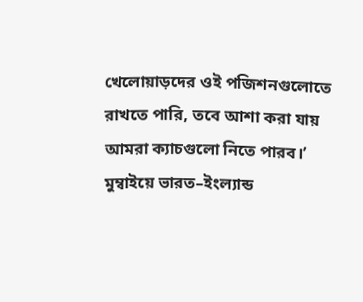খেলোয়াড়দের ওই পজিশনগুলোতে রাখতে পারি, তবে আশা করা যায় আমরা ক্যাচগুলো নিতে পারব।’
মুম্বাইয়ে ভারত–ইংল্যান্ড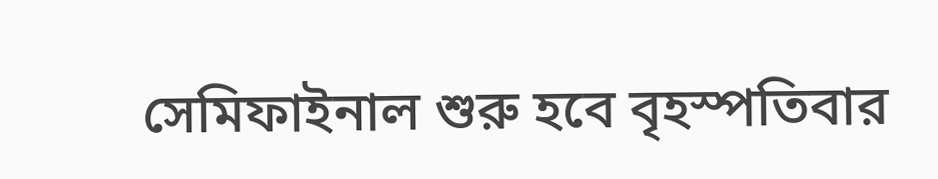সেমিফাইনাল শুরু হবে বৃহস্পতিবার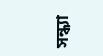সন্ধ্যা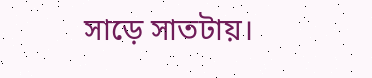সাড়ে সাতটায়।